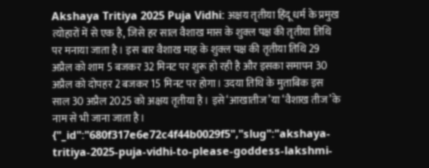Akshaya Tritiya 2025 Puja Vidhi: अक्षय तृतीया हिंदू धर्म के प्रमुख त्योहारों में से एक है, जिसे हर साल वैशाख मास के शुक्ल पक्ष की तृतीया तिथि पर मनाया जाता है। इस बार वैशाख माह के शुक्ल पक्ष की तृतीया तिथि 29 अप्रैल को शाम 5 बजकर 32 मिनट पर शुरू हो रही है और इसका समापन 30 अप्रैल को दोपहर 2 बजकर 15 मिनट पर होगा। उदया तिथि के मुताबिक इस साल 30 अप्रैल 2025 को अक्षय तृतीया है। इसे‘आखातीज’या ‘वैशाख तीज’के नाम से भी जाना जाता है।
{"_id":"680f317e6e72c4f44b0029f5","slug":"akshaya-tritiya-2025-puja-vidhi-to-please-goddess-lakshmi-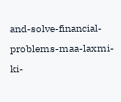and-solve-financial-problems-maa-laxmi-ki-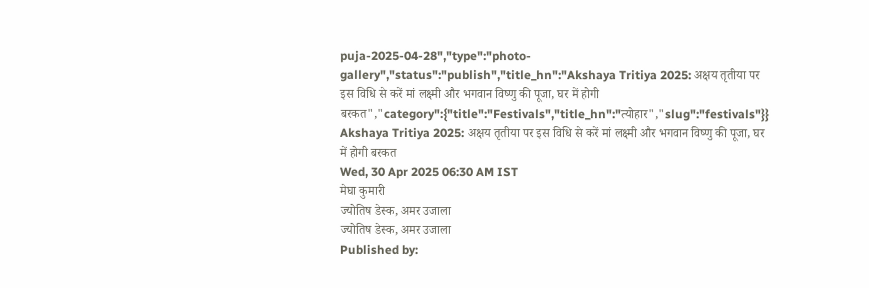puja-2025-04-28","type":"photo-gallery","status":"publish","title_hn":"Akshaya Tritiya 2025: अक्षय तृतीया पर इस विधि से करें मां लक्ष्मी और भगवान विष्णु की पूजा, घर में होगी बरकत","category":{"title":"Festivals","title_hn":"त्योहार","slug":"festivals"}}
Akshaya Tritiya 2025: अक्षय तृतीया पर इस विधि से करें मां लक्ष्मी और भगवान विष्णु की पूजा, घर में होगी बरकत
Wed, 30 Apr 2025 06:30 AM IST
मेघा कुमारी
ज्योतिष डेस्क, अमर उजाला
ज्योतिष डेस्क, अमर उजाला
Published by: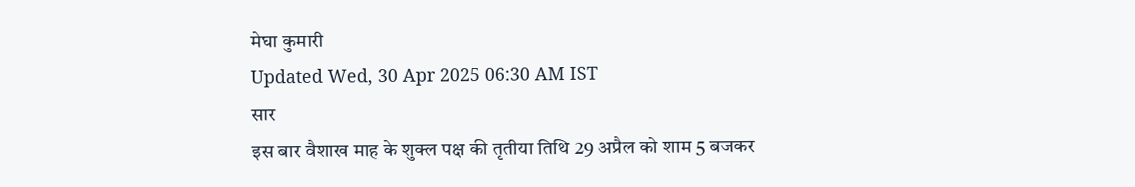मेघा कुमारी
Updated Wed, 30 Apr 2025 06:30 AM IST
सार
इस बार वैशाख माह के शुक्ल पक्ष की तृतीया तिथि 29 अप्रैल को शाम 5 बजकर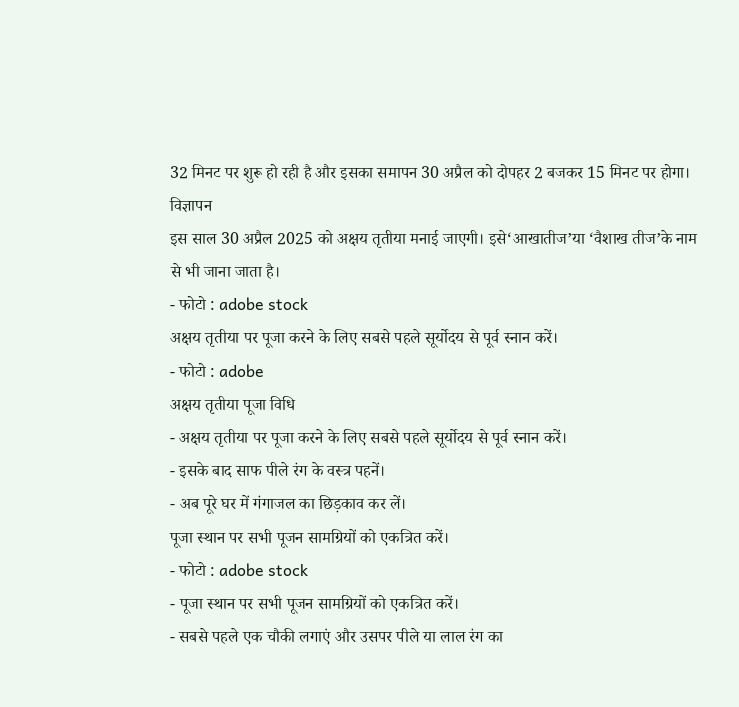32 मिनट पर शुरू हो रही है और इसका समापन 30 अप्रैल को दोपहर 2 बजकर 15 मिनट पर होगा।
विज्ञापन
इस साल 30 अप्रैल 2025 को अक्षय तृतीया मनाई जाएगी। इसे‘आखातीज’या ‘वैशाख तीज’के नाम से भी जाना जाता है।
- फोटो : adobe stock
अक्षय तृतीया पर पूजा करने के लिए सबसे पहले सूर्योदय से पूर्व स्नान करें।
- फोटो : adobe
अक्षय तृतीया पूजा विधि
- अक्षय तृतीया पर पूजा करने के लिए सबसे पहले सूर्योदय से पूर्व स्नान करें।
- इसके बाद साफ पीले रंग के वस्त्र पहनें।
- अब पूरे घर में गंगाजल का छिड़काव कर लें।
पूजा स्थान पर सभी पूजन सामग्रियों को एकत्रित करें।
- फोटो : adobe stock
- पूजा स्थान पर सभी पूजन सामग्रियों को एकत्रित करें।
- सबसे पहले एक चौकी लगाएं और उसपर पीले या लाल रंग का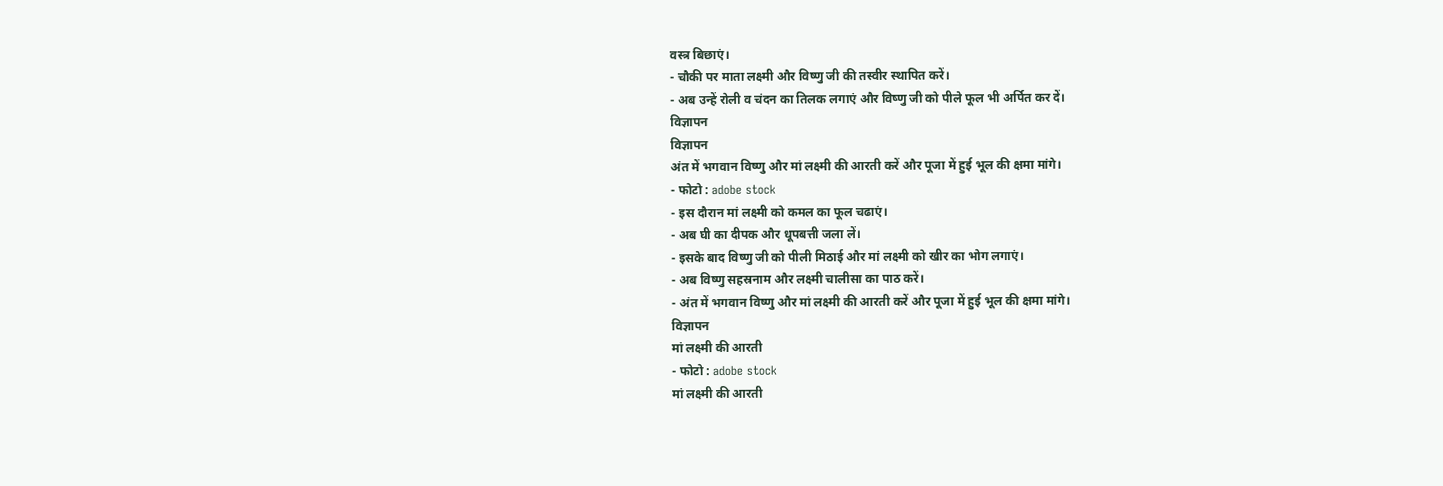वस्त्र बिछाएं।
- चौकी पर माता लक्ष्मी और विष्णु जी की तस्वीर स्थापित करें।
- अब उन्हें रोली व चंदन का तिलक लगाएं और विष्णु जी को पीले फूल भी अर्पित कर दें।
विज्ञापन
विज्ञापन
अंत में भगवान विष्णु और मां लक्ष्मी की आरती करें और पूजा में हुई भूल की क्षमा मांगे।
- फोटो : adobe stock
- इस दौरान मां लक्ष्मी को कमल का फूल चढाएं।
- अब घी का दीपक और धूपबत्ती जला लें।
- इसके बाद विष्णु जी को पीली मिठाई और मां लक्ष्मी को खीर का भोग लगाएं।
- अब विष्णु सहस्रनाम और लक्ष्मी चालीसा का पाठ करें।
- अंत में भगवान विष्णु और मां लक्ष्मी की आरती करें और पूजा में हुई भूल की क्षमा मांगे।
विज्ञापन
मां लक्ष्मी की आरती
- फोटो : adobe stock
मां लक्ष्मी की आरती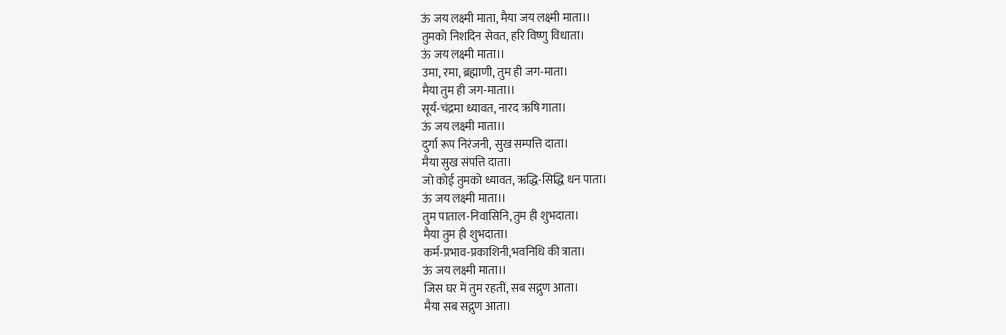ऊं जय लक्ष्मी माता, मैया जय लक्ष्मी माता।।
तुमको निशदिन सेवत, हरि विष्णु विधाता।
ऊं जय लक्ष्मी माता।।
उमा, रमा, ब्रह्माणी, तुम ही जग-माता।
मैया तुम ही जग-माता।।
सूर्य-चंद्रमा ध्यावत, नारद ऋषि गाता।
ऊं जय लक्ष्मी माता।।
दुर्गा रूप निरंजनी, सुख सम्पत्ति दाता।
मैया सुख संपत्ति दाता।
जो कोई तुमको ध्यावत, ऋद्धि-सिद्धि धन पाता।
ऊं जय लक्ष्मी माता।।
तुम पाताल-निवासिनि,तुम ही शुभदाता।
मैया तुम ही शुभदाता।
कर्म-प्रभाव-प्रकाशिनी,भवनिधि की त्राता।
ऊं जय लक्ष्मी माता।।
जिस घर में तुम रहतीं, सब सद्गुण आता।
मैया सब सद्गुण आता।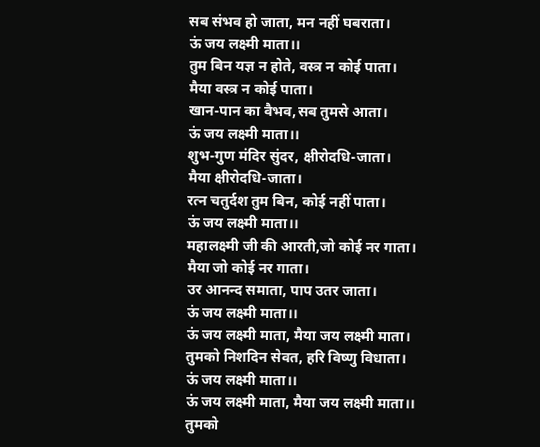सब संभव हो जाता, मन नहीं घबराता।
ऊं जय लक्ष्मी माता।।
तुम बिन यज्ञ न होते, वस्त्र न कोई पाता।
मैया वस्त्र न कोई पाता।
खान-पान का वैभव,सब तुमसे आता।
ऊं जय लक्ष्मी माता।।
शुभ-गुण मंदिर सुंदर, क्षीरोदधि-जाता।
मैया क्षीरोदधि-जाता।
रत्न चतुर्दश तुम बिन, कोई नहीं पाता।
ऊं जय लक्ष्मी माता।।
महालक्ष्मी जी की आरती,जो कोई नर गाता।
मैया जो कोई नर गाता।
उर आनन्द समाता, पाप उतर जाता।
ऊं जय लक्ष्मी माता।।
ऊं जय लक्ष्मी माता, मैया जय लक्ष्मी माता।
तुमको निशदिन सेवत, हरि विष्णु विधाता।
ऊं जय लक्ष्मी माता।।
ऊं जय लक्ष्मी माता, मैया जय लक्ष्मी माता।।
तुमको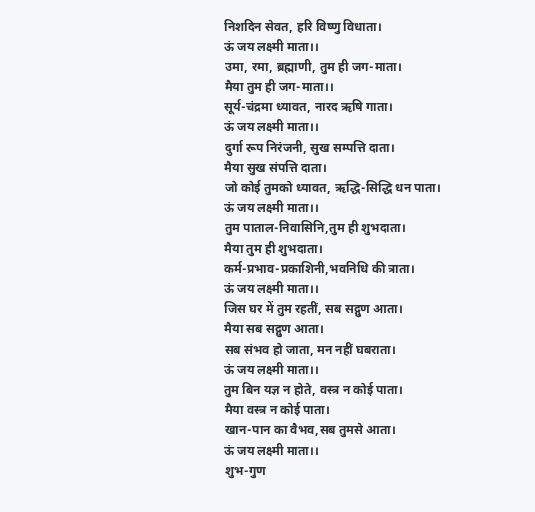निशदिन सेवत, हरि विष्णु विधाता।
ऊं जय लक्ष्मी माता।।
उमा, रमा, ब्रह्माणी, तुम ही जग-माता।
मैया तुम ही जग-माता।।
सूर्य-चंद्रमा ध्यावत, नारद ऋषि गाता।
ऊं जय लक्ष्मी माता।।
दुर्गा रूप निरंजनी, सुख सम्पत्ति दाता।
मैया सुख संपत्ति दाता।
जो कोई तुमको ध्यावत, ऋद्धि-सिद्धि धन पाता।
ऊं जय लक्ष्मी माता।।
तुम पाताल-निवासिनि,तुम ही शुभदाता।
मैया तुम ही शुभदाता।
कर्म-प्रभाव-प्रकाशिनी,भवनिधि की त्राता।
ऊं जय लक्ष्मी माता।।
जिस घर में तुम रहतीं, सब सद्गुण आता।
मैया सब सद्गुण आता।
सब संभव हो जाता, मन नहीं घबराता।
ऊं जय लक्ष्मी माता।।
तुम बिन यज्ञ न होते, वस्त्र न कोई पाता।
मैया वस्त्र न कोई पाता।
खान-पान का वैभव,सब तुमसे आता।
ऊं जय लक्ष्मी माता।।
शुभ-गुण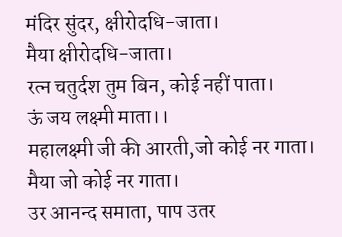मंदिर सुंदर, क्षीरोदधि-जाता।
मैया क्षीरोदधि-जाता।
रत्न चतुर्दश तुम बिन, कोई नहीं पाता।
ऊं जय लक्ष्मी माता।।
महालक्ष्मी जी की आरती,जो कोई नर गाता।
मैया जो कोई नर गाता।
उर आनन्द समाता, पाप उतर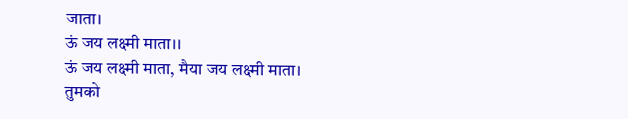जाता।
ऊं जय लक्ष्मी माता।।
ऊं जय लक्ष्मी माता, मैया जय लक्ष्मी माता।
तुमको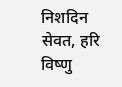निशदिन सेवत, हरि विष्णु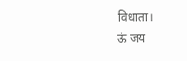विधाता।
ऊं जय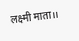लक्ष्मी माता।।